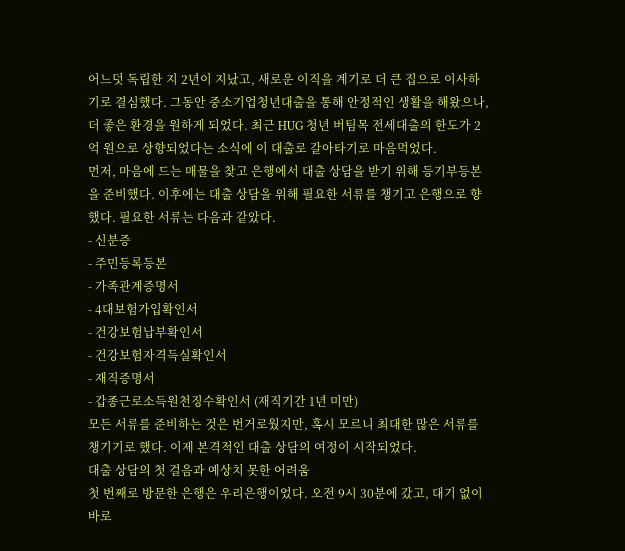어느덧 독립한 지 2년이 지났고, 새로운 이직을 계기로 더 큰 집으로 이사하기로 결심했다. 그동안 중소기업청년대출을 통해 안정적인 생활을 해왔으나, 더 좋은 환경을 원하게 되었다. 최근 HUG 청년 버팀목 전세대출의 한도가 2억 원으로 상향되었다는 소식에 이 대출로 갈아타기로 마음먹었다.
먼저, 마음에 드는 매물을 찾고 은행에서 대출 상담을 받기 위해 등기부등본을 준비했다. 이후에는 대출 상담을 위해 필요한 서류를 챙기고 은행으로 향했다. 필요한 서류는 다음과 같았다.
- 신분증
- 주민등록등본
- 가족관계증명서
- 4대보험가입확인서
- 건강보험납부확인서
- 건강보험자격득실확인서
- 재직증명서
- 갑종근로소득원천징수확인서 (재직기간 1년 미만)
모든 서류를 준비하는 것은 번거로웠지만, 혹시 모르니 최대한 많은 서류를 챙기기로 했다. 이제 본격적인 대출 상담의 여정이 시작되었다.
대출 상담의 첫 걸음과 예상치 못한 어려움
첫 번째로 방문한 은행은 우리은행이었다. 오전 9시 30분에 갔고, 대기 없이 바로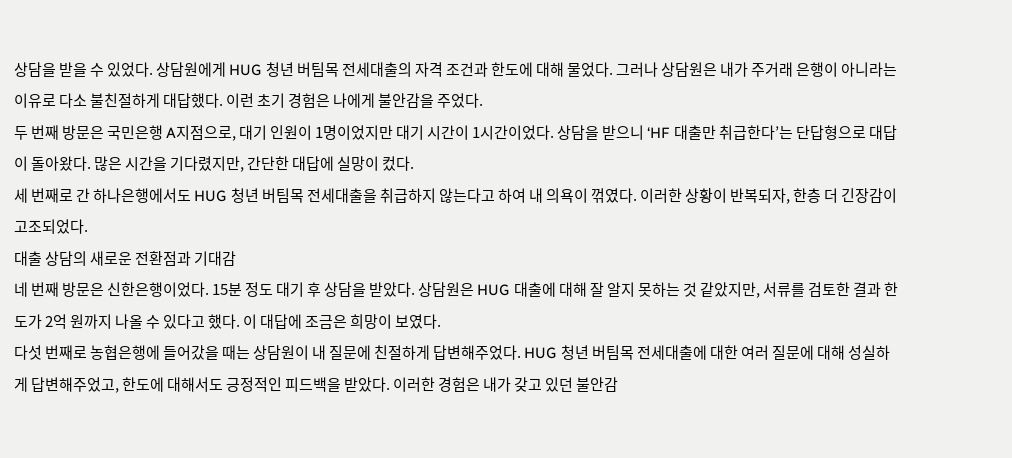상담을 받을 수 있었다. 상담원에게 HUG 청년 버팀목 전세대출의 자격 조건과 한도에 대해 물었다. 그러나 상담원은 내가 주거래 은행이 아니라는 이유로 다소 불친절하게 대답했다. 이런 초기 경험은 나에게 불안감을 주었다.
두 번째 방문은 국민은행 A지점으로, 대기 인원이 1명이었지만 대기 시간이 1시간이었다. 상담을 받으니 ‘HF 대출만 취급한다’는 단답형으로 대답이 돌아왔다. 많은 시간을 기다렸지만, 간단한 대답에 실망이 컸다.
세 번째로 간 하나은행에서도 HUG 청년 버팀목 전세대출을 취급하지 않는다고 하여 내 의욕이 꺾였다. 이러한 상황이 반복되자, 한층 더 긴장감이 고조되었다.
대출 상담의 새로운 전환점과 기대감
네 번째 방문은 신한은행이었다. 15분 정도 대기 후 상담을 받았다. 상담원은 HUG 대출에 대해 잘 알지 못하는 것 같았지만, 서류를 검토한 결과 한도가 2억 원까지 나올 수 있다고 했다. 이 대답에 조금은 희망이 보였다.
다섯 번째로 농협은행에 들어갔을 때는 상담원이 내 질문에 친절하게 답변해주었다. HUG 청년 버팀목 전세대출에 대한 여러 질문에 대해 성실하게 답변해주었고, 한도에 대해서도 긍정적인 피드백을 받았다. 이러한 경험은 내가 갖고 있던 불안감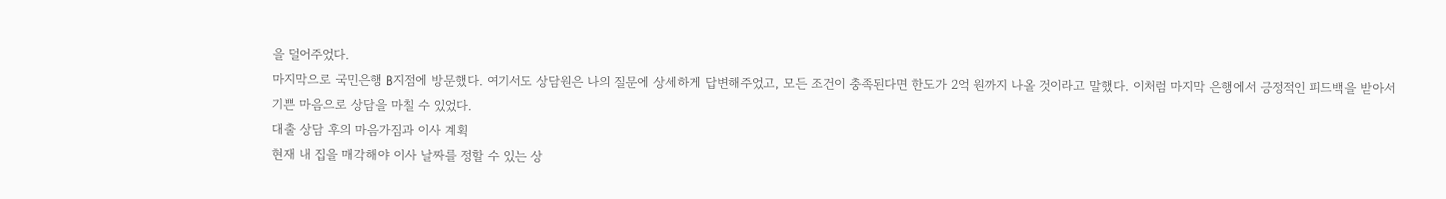을 덜어주었다.
마지막으로 국민은행 B지점에 방문했다. 여기서도 상담원은 나의 질문에 상세하게 답변해주었고, 모든 조건이 충족된다면 한도가 2억 원까지 나올 것이라고 말했다. 이처럼 마지막 은행에서 긍정적인 피드백을 받아서 기쁜 마음으로 상담을 마칠 수 있었다.
대출 상담 후의 마음가짐과 이사 계획
현재 내 집을 매각해야 이사 날짜를 정할 수 있는 상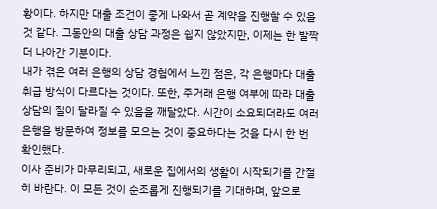황이다. 하지만 대출 조건이 좋게 나와서 곧 계약을 진행할 수 있을 것 같다. 그동안의 대출 상담 과정은 쉽지 않았지만, 이제는 한 발짝 더 나아간 기분이다.
내가 겪은 여러 은행의 상담 경험에서 느낀 점은, 각 은행마다 대출 취급 방식이 다르다는 것이다. 또한, 주거래 은행 여부에 따라 대출 상담의 질이 달라질 수 있음을 깨달았다. 시간이 소요되더라도 여러 은행을 방문하여 정보를 모으는 것이 중요하다는 것을 다시 한 번 확인했다.
이사 준비가 마무리되고, 새로운 집에서의 생활이 시작되기를 간절히 바란다. 이 모든 것이 순조롭게 진행되기를 기대하며, 앞으로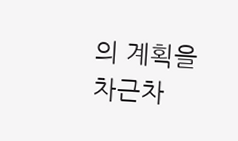의 계획을 차근차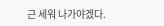근 세워 나가야겠다.